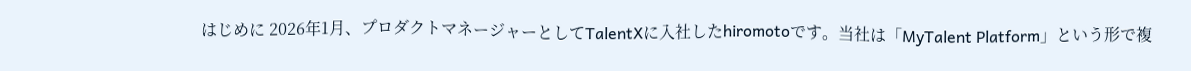はじめに 2026年1月、プロダクトマネージャーとしてTalentXに入社したhiromotoです。当社は「MyTalent Platform」という形で複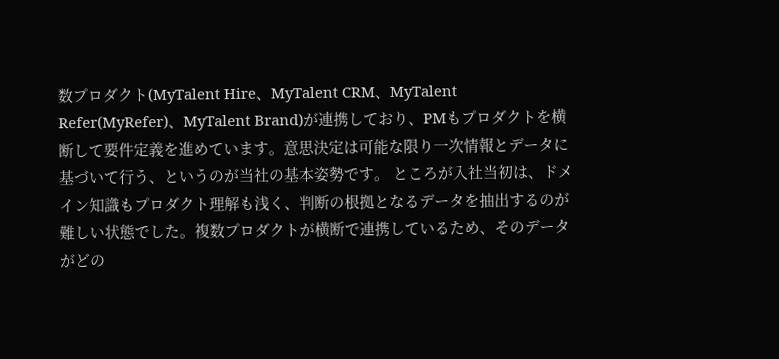数プロダクト(MyTalent Hire、MyTalent CRM、MyTalent Refer(MyRefer)、MyTalent Brand)が連携しており、PMもプロダクトを横断して要件定義を進めています。意思決定は可能な限り一次情報とデータに基づいて行う、というのが当社の基本姿勢です。 ところが入社当初は、ドメイン知識もプロダクト理解も浅く、判断の根拠となるデータを抽出するのが難しい状態でした。複数プロダクトが横断で連携しているため、そのデータがどの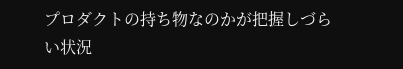プロダクトの持ち物なのかが把握しづらい状況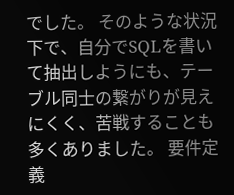でした。 そのような状況下で、自分でSQLを書いて抽出しようにも、テーブル同士の繋がりが見えにくく、苦戦することも多くありました。 要件定義